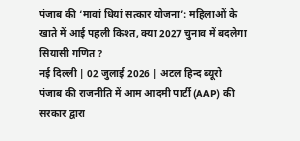पंजाब की ‘मावां धियां सत्कार योजना’: महिलाओं के खाते में आई पहली किश्त, क्या 2027 चुनाव में बदलेगा सियासी गणित?
नई दिल्ली | 02 जुलाई 2026 | अटल हिन्द ब्यूरो
पंजाब की राजनीति में आम आदमी पार्टी (AAP) की सरकार द्वारा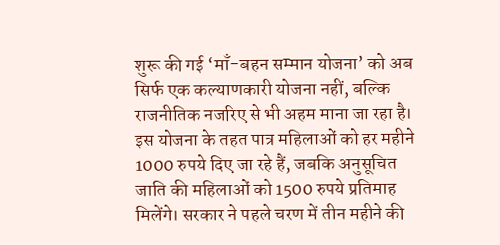शुरू की गई ‘माँ-बहन सम्मान योजना’ को अब सिर्फ एक कल्याणकारी योजना नहीं, बल्कि राजनीतिक नजरिए से भी अहम माना जा रहा है।
इस योजना के तहत पात्र महिलाओं को हर महीने 1000 रुपये दिए जा रहे हैं, जबकि अनुसूचित जाति की महिलाओं को 1500 रुपये प्रतिमाह मिलेंगे। सरकार ने पहले चरण में तीन महीने की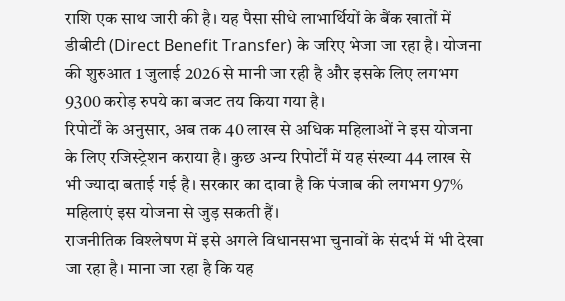राशि एक साथ जारी की है। यह पैसा सीधे लाभार्थियों के बैंक खातों में डीबीटी (Direct Benefit Transfer) के जरिए भेजा जा रहा है। योजना की शुरुआत 1 जुलाई 2026 से मानी जा रही है और इसके लिए लगभग 9300 करोड़ रुपये का बजट तय किया गया है।
रिपोर्टों के अनुसार, अब तक 40 लाख से अधिक महिलाओं ने इस योजना के लिए रजिस्ट्रेशन कराया है। कुछ अन्य रिपोर्टों में यह संख्या 44 लाख से भी ज्यादा बताई गई है। सरकार का दावा है कि पंजाब की लगभग 97% महिलाएं इस योजना से जुड़ सकती हैं।
राजनीतिक विश्लेषण में इसे अगले विधानसभा चुनावों के संदर्भ में भी देखा जा रहा है। माना जा रहा है कि यह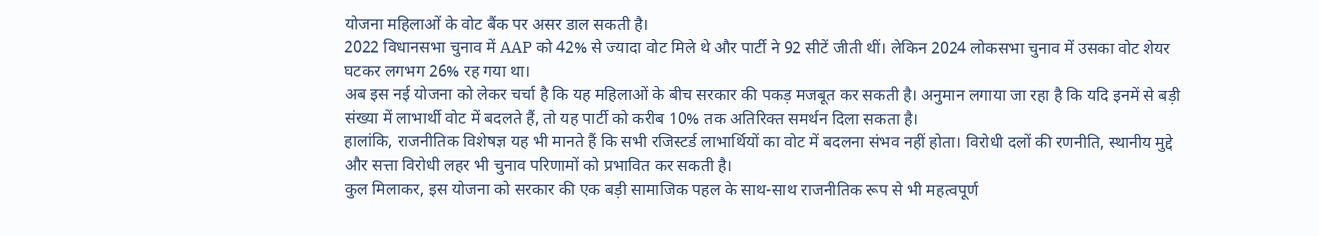योजना महिलाओं के वोट बैंक पर असर डाल सकती है।
2022 विधानसभा चुनाव में AAP को 42% से ज्यादा वोट मिले थे और पार्टी ने 92 सीटें जीती थीं। लेकिन 2024 लोकसभा चुनाव में उसका वोट शेयर घटकर लगभग 26% रह गया था।
अब इस नई योजना को लेकर चर्चा है कि यह महिलाओं के बीच सरकार की पकड़ मजबूत कर सकती है। अनुमान लगाया जा रहा है कि यदि इनमें से बड़ी संख्या में लाभार्थी वोट में बदलते हैं, तो यह पार्टी को करीब 10% तक अतिरिक्त समर्थन दिला सकता है।
हालांकि, राजनीतिक विशेषज्ञ यह भी मानते हैं कि सभी रजिस्टर्ड लाभार्थियों का वोट में बदलना संभव नहीं होता। विरोधी दलों की रणनीति, स्थानीय मुद्दे और सत्ता विरोधी लहर भी चुनाव परिणामों को प्रभावित कर सकती है।
कुल मिलाकर, इस योजना को सरकार की एक बड़ी सामाजिक पहल के साथ-साथ राजनीतिक रूप से भी महत्वपूर्ण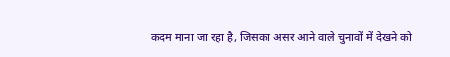कदम माना जा रहा है, जिसका असर आने वाले चुनावों में देखने को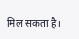मिल सकता है।